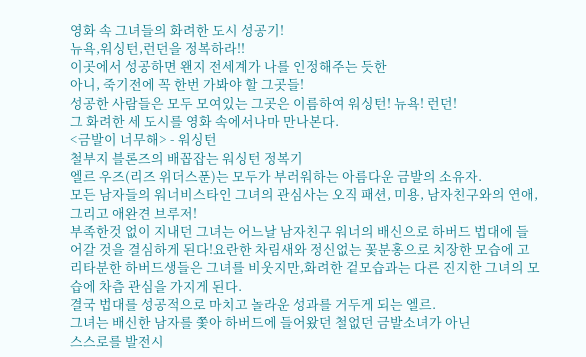영화 속 그녀들의 화려한 도시 성공기!
뉴욕,워싱턴,런던을 정복하라!!
이곳에서 성공하면 왠지 전세계가 나를 인정해주는 듯한
아니, 죽기전에 꼭 한번 가봐야 할 그곳들!
성공한 사람들은 모두 모여있는 그곳은 이름하여 워싱턴! 뉴욕! 런던!
그 화려한 세 도시를 영화 속에서나마 만나본다.
<금발이 너무해> - 워싱턴
철부지 블론즈의 배꼽잡는 워싱턴 정복기
엘르 우즈(리즈 위더스푼)는 모두가 부러워하는 아름다운 금발의 소유자.
모든 남자들의 워너비스타인 그녀의 관심사는 오직 패션, 미용, 남자친구와의 연애, 그리고 애완견 브루저!
부족한것 없이 지내던 그녀는 어느날 남자친구 워너의 배신으로 하버드 법대에 들어갈 것을 결심하게 된다!요란한 차림새와 정신없는 꽃분홍으로 치장한 모습에 고리타분한 하버드생들은 그녀를 비웃지만,화려한 겉모습과는 다른 진지한 그녀의 모습에 차츰 관심을 가지게 된다.
결국 법대를 성공적으로 마치고 놀라운 성과를 거두게 되는 엘르.
그녀는 배신한 남자를 쫓아 하버드에 들어왔던 철없던 금발소녀가 아닌
스스로를 발전시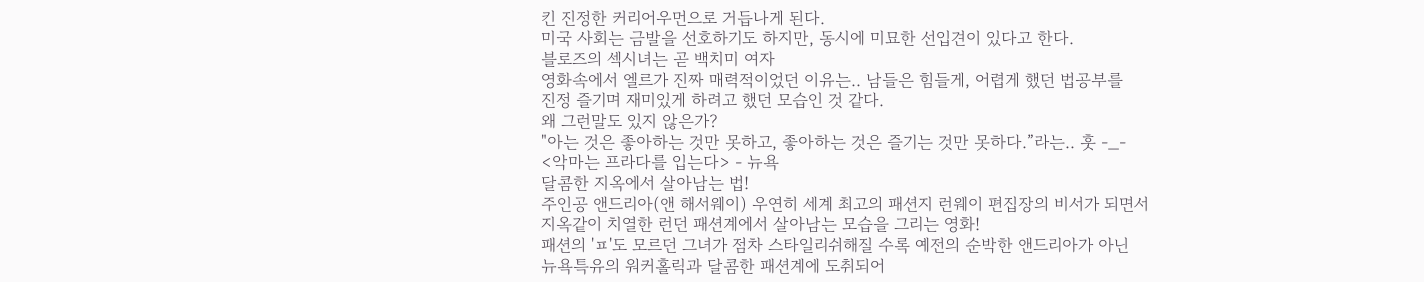킨 진정한 커리어우먼으로 거듭나게 된다.
미국 사회는 금발을 선호하기도 하지만, 동시에 미묘한 선입견이 있다고 한다.
블로즈의 섹시녀는 곧 백치미 여자
영화속에서 엘르가 진짜 매력적이었던 이유는.. 남들은 힘들게, 어렵게 했던 법공부를
진정 즐기며 재미있게 하려고 했던 모습인 것 같다.
왜 그런말도 있지 않은가?
"아는 것은 좋아하는 것만 못하고, 좋아하는 것은 즐기는 것만 못하다.”라는.. 훗 -_-
<악마는 프라다를 입는다> - 뉴욕
달콤한 지옥에서 살아남는 법!
주인공 앤드리아(앤 해서웨이) 우연히 세계 최고의 패션지 런웨이 편집장의 비서가 되면서
지옥같이 치열한 런던 패션계에서 살아남는 모습을 그리는 영화!
패션의 'ㅍ'도 모르던 그녀가 점차 스타일리쉬해질 수록 예전의 순박한 앤드리아가 아닌
뉴욕특유의 워커홀릭과 달콤한 패션계에 도취되어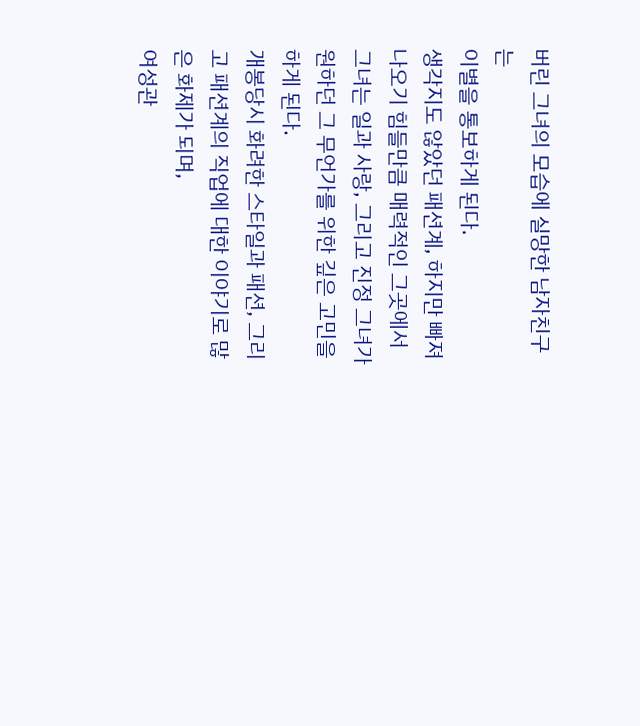버린 그녀의 모습에 실망한 남자친구는
이별을 통보하게 된다.
생각지도 않았던 패션계, 하지만 빠져나오기 힘들만큼 매력적인 그곳에서
그녀는 일과 사랑, 그리고 진정 그녀가 원하던 그 무언가를 위한 깊은 고민을 하게 된다.
개봉당시 화려한 스타일과 패션, 그리고 패션계의 직업에 대한 이야기로 많은 화제가 되며,
여성관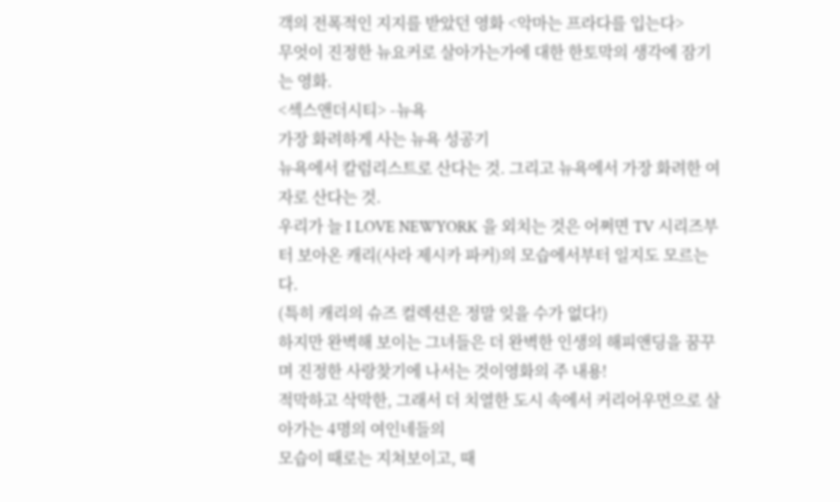객의 전폭적인 지지를 받았던 영화 <악마는 프라다를 입는다>
무엇이 진정한 뉴요커로 살아가는가에 대한 한토막의 생각에 잠기는 영화.
<섹스앤더시티> -뉴욕
가장 화려하게 사는 뉴욕 성공기
뉴욕에서 칼럼리스트로 산다는 것. 그리고 뉴욕에서 가장 화려한 여자로 산다는 것.
우리가 늘 I LOVE NEWYORK 을 외치는 것은 어쩌면 TV 시리즈부터 보아온 캐리(사라 제시카 파커)의 모습에서부터 일지도 모르는다.
(특히 캐리의 슈즈 컬렉션은 정말 잊을 수가 없다!)
하지만 완벽해 보이는 그녀들은 더 완벽한 인생의 해피앤딩을 꿈꾸며 진정한 사랑찾기에 나서는 것이영화의 주 내용!
적막하고 삭막한, 그래서 더 치열한 도시 속에서 커리어우먼으로 살아가는 4명의 여인네들의
모습이 때로는 지쳐보이고, 때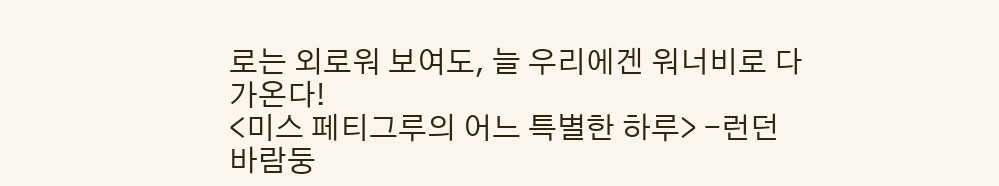로는 외로워 보여도, 늘 우리에겐 워너비로 다가온다!
<미스 페티그루의 어느 특별한 하루> -런던
바람둥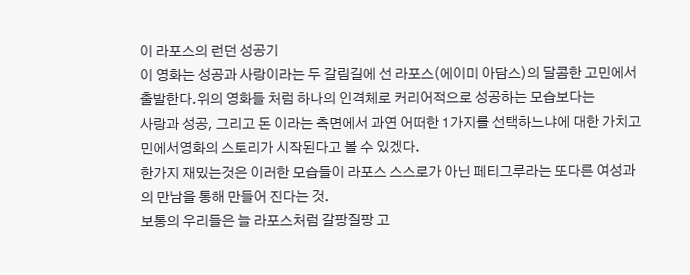이 라포스의 런던 성공기
이 영화는 성공과 사랑이라는 두 갈림길에 선 라포스(에이미 아담스)의 달콤한 고민에서 출발한다.위의 영화들 처럼 하나의 인격체로 커리어적으로 성공하는 모습보다는
사랑과 성공, 그리고 돈 이라는 측면에서 과연 어떠한 1가지를 선택하느냐에 대한 가치고민에서영화의 스토리가 시작된다고 볼 수 있겠다.
한가지 재밌는것은 이러한 모습들이 라포스 스스로가 아닌 페티그루라는 또다른 여성과의 만남을 통해 만들어 진다는 것.
보통의 우리들은 늘 라포스처럼 갈팡질팡 고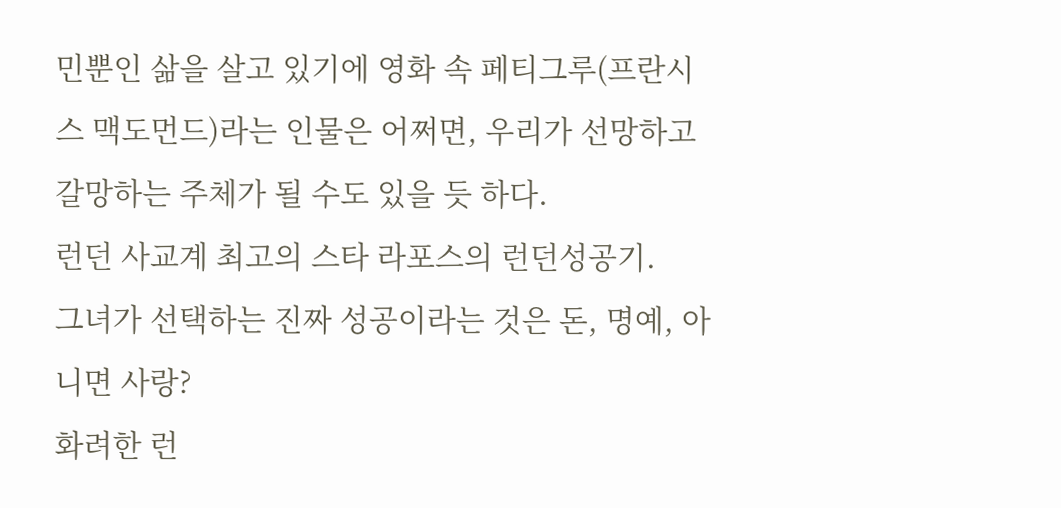민뿐인 삶을 살고 있기에 영화 속 페티그루(프란시스 맥도먼드)라는 인물은 어쩌면, 우리가 선망하고 갈망하는 주체가 될 수도 있을 듯 하다.
런던 사교계 최고의 스타 라포스의 런던성공기.
그녀가 선택하는 진짜 성공이라는 것은 돈, 명예, 아니면 사랑?
화려한 런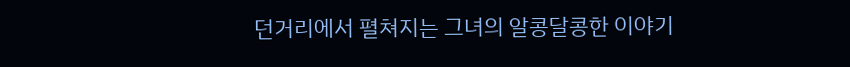던거리에서 펼쳐지는 그녀의 알콩달콩한 이야기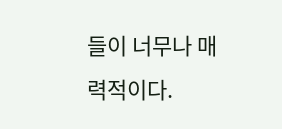들이 너무나 매력적이다.